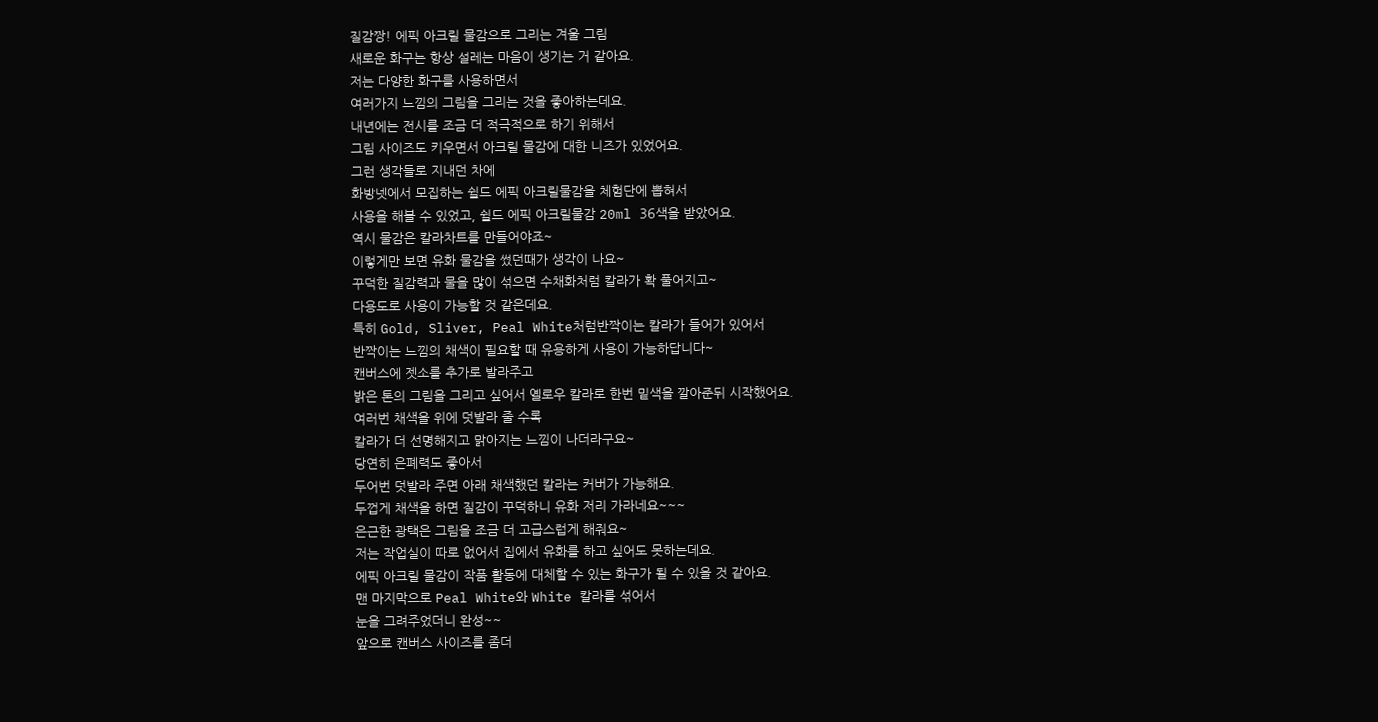질감짱! 에픽 아크릴 물감으로 그리는 겨울 그림
새로운 화구는 항상 설레는 마음이 생기는 거 같아요.
저는 다양한 화구를 사용하면서
여러가지 느낌의 그림을 그리는 것을 좋아하는데요.
내년에는 전시를 조금 더 적극적으로 하기 위해서
그림 사이즈도 키우면서 아크릴 물감에 대한 니즈가 있었어요.
그런 생각들로 지내던 차에
화방넷에서 모집하는 쉴드 에픽 아크릴물감을 체험단에 뽑혀서
사용을 해볼 수 있었고, 쉴드 에픽 아크릴물감 20ml 36색을 받았어요.
역시 물감은 칼라차트를 만들어야죠~
이렇게만 보면 유화 물감을 썼던때가 생각이 나요~
꾸덕한 질감력과 물을 많이 섞으면 수채화처럼 칼라가 확 풀어지고~
다용도로 사용이 가능할 것 같은데요.
특히 Gold, Sliver, Peal White처럼반짝이는 칼라가 들어가 있어서
반짝이는 느낌의 채색이 필요할 때 유용하게 사용이 가능하답니다~
캔버스에 젯소를 추가로 발라주고
밝은 톤의 그림을 그리고 싶어서 옐로우 칼라로 한번 밑색을 깔아준뒤 시작했어요.
여러번 채색을 위에 덧발라 줄 수록
칼라가 더 선명해지고 맑아지는 느낌이 나더라구요~
당연히 은폐력도 좋아서
두어번 덧발라 주면 아래 채색했던 칼라는 커버가 가능해요.
두껍게 채색을 하면 질감이 꾸덕하니 유화 저리 가라네요~~~
은근한 광택은 그림을 조금 더 고급스럽게 해줘요~
저는 작업실이 따로 없어서 집에서 유화를 하고 싶어도 못하는데요.
에픽 아크릴 물감이 작품 활동에 대체할 수 있는 화구가 될 수 있을 것 같아요.
맨 마지막으로 Peal White와 White 칼라를 섞어서
눈을 그려주었더니 완성~~
앞으로 캔버스 사이즈를 좀더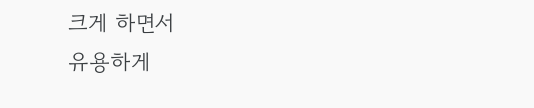크게 하면서
유용하게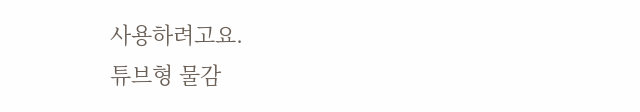사용하려고요.
튜브형 물감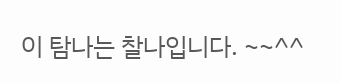이 탐나는 찰나입니다. ~~^^